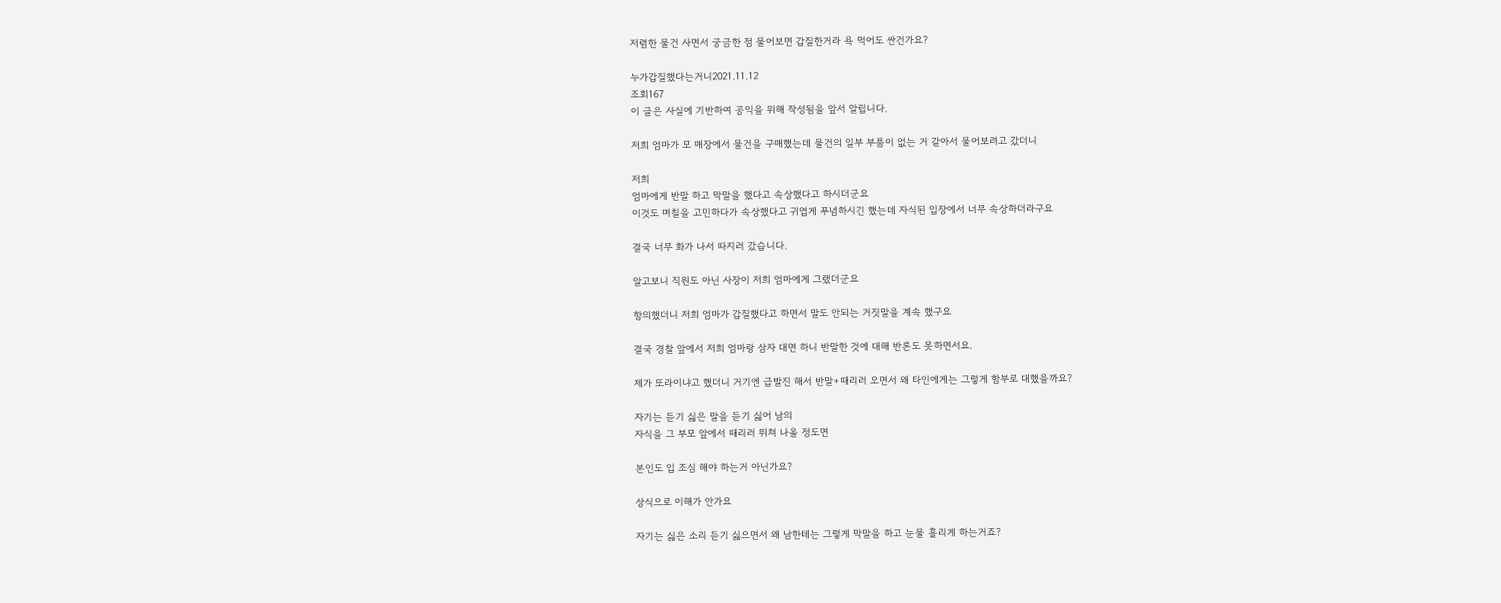저렴한 물건 사면서 궁금한 점 물어보면 갑질한거라 욕 먹어도 싼건가요?

누가갑질했다는거니2021.11.12
조회167
이 글은 사실에 기반하여 공익을 위해 작성됨을 앞서 알립니다.

저희 엄마가 모 매장에서 물건을 구매했는데 물건의 일부 부품이 없는 거 같아서 물어보려고 갔더니

저희
엄마에게 반말 하고 막말을 했다고 속상했다고 하시더군요
이것도 며칠을 고민하다가 속상했다고 귀엽게 푸념하시긴 했는데 자식된 입장에서 너무 속상하더라구요

결국 너무 화가 나서 따지러 갔습니다.

알고보니 직원도 아닌 사장이 저희 엄마에게 그랬더군요

항의했더니 저희 엄마가 갑질했다고 하면서 말도 안되는 거짓말을 계속 했구요

결국 경찰 앞에서 저희 엄마랑 삼자 대면 하니 반말한 것에 대해 반론도 못하면서요.

제가 또라이냐고 했더니 거기엔 급발진 해서 반말+때리러 오면서 왜 타인에게는 그렇게 함부로 대했을까요?

자기는 듣기 싫은 말을 듣기 싫어 남의
자식을 그 부모 앞에서 때리러 뛰쳐 나올 정도면

본인도 입 조심 해야 하는거 아닌가요?

상식으로 이해가 안가요

자기는 싫은 소리 듣기 싫으면서 왜 남한테는 그렇게 막말을 하고 눈물 흘리게 하는거죠?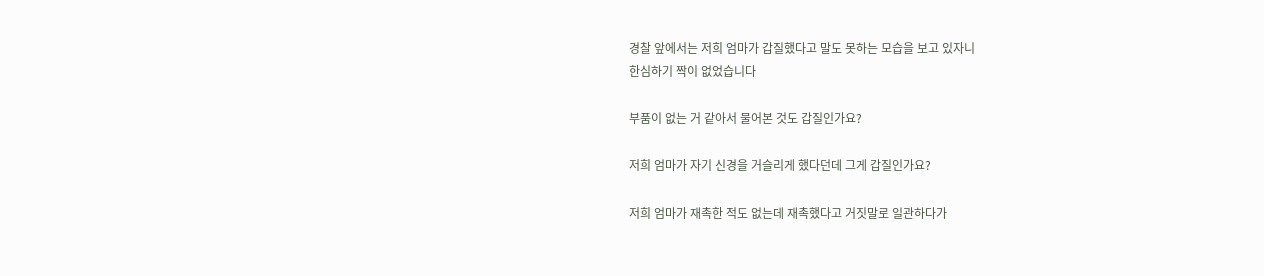경찰 앞에서는 저희 엄마가 갑질했다고 말도 못하는 모습을 보고 있자니
한심하기 짝이 없었습니다

부품이 없는 거 같아서 물어본 것도 갑질인가요?

저희 엄마가 자기 신경을 거슬리게 했다던데 그게 갑질인가요?

저희 엄마가 재촉한 적도 없는데 재촉했다고 거짓말로 일관하다가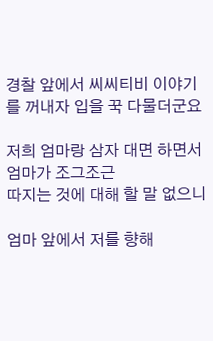경찰 앞에서 씨씨티비 이야기를 꺼내자 입을 꾹 다물더군요

저희 엄마랑 삼자 대면 하면서 엄마가 조그조근
따지는 것에 대해 할 말 없으니

엄마 앞에서 저를 향해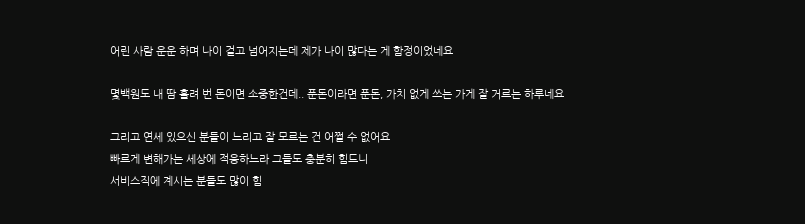어린 사람 운운 하며 나이 걸고 넘어지는데 제가 나이 많다는 게 함정이었네요

몇백원도 내 땀 흘려 번 돈이면 소중한건데.. 푼돈이라면 푼돈, 가치 없게 쓰는 가게 잘 거르는 하루네요

그리고 연세 있으신 분들이 느리고 잘 모르는 건 어쩔 수 없어요
빠르게 변해가는 세상에 적응하느라 그들도 충분히 힘드니
서비스직에 계시는 분들도 많이 힘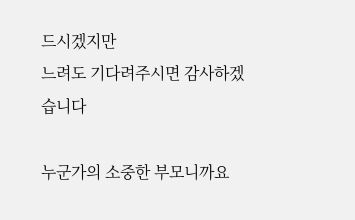드시겠지만
느려도 기다려주시면 감사하겠습니다

누군가의 소중한 부모니까요